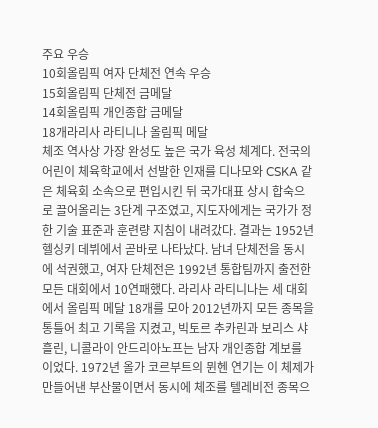주요 우승
10회올림픽 여자 단체전 연속 우승
15회올림픽 단체전 금메달
14회올림픽 개인종합 금메달
18개라리사 라티니나 올림픽 메달
체조 역사상 가장 완성도 높은 국가 육성 체계다. 전국의 어린이 체육학교에서 선발한 인재를 디나모와 CSKA 같은 체육회 소속으로 편입시킨 뒤 국가대표 상시 합숙으로 끌어올리는 3단계 구조였고, 지도자에게는 국가가 정한 기술 표준과 훈련량 지침이 내려갔다. 결과는 1952년 헬싱키 데뷔에서 곧바로 나타났다. 남녀 단체전을 동시에 석권했고, 여자 단체전은 1992년 통합팀까지 출전한 모든 대회에서 10연패했다. 라리사 라티니나는 세 대회에서 올림픽 메달 18개를 모아 2012년까지 모든 종목을 통틀어 최고 기록을 지켰고, 빅토르 추카린과 보리스 샤흘린, 니콜라이 안드리아노프는 남자 개인종합 계보를 이었다. 1972년 올가 코르부트의 뮌헨 연기는 이 체제가 만들어낸 부산물이면서 동시에 체조를 텔레비전 종목으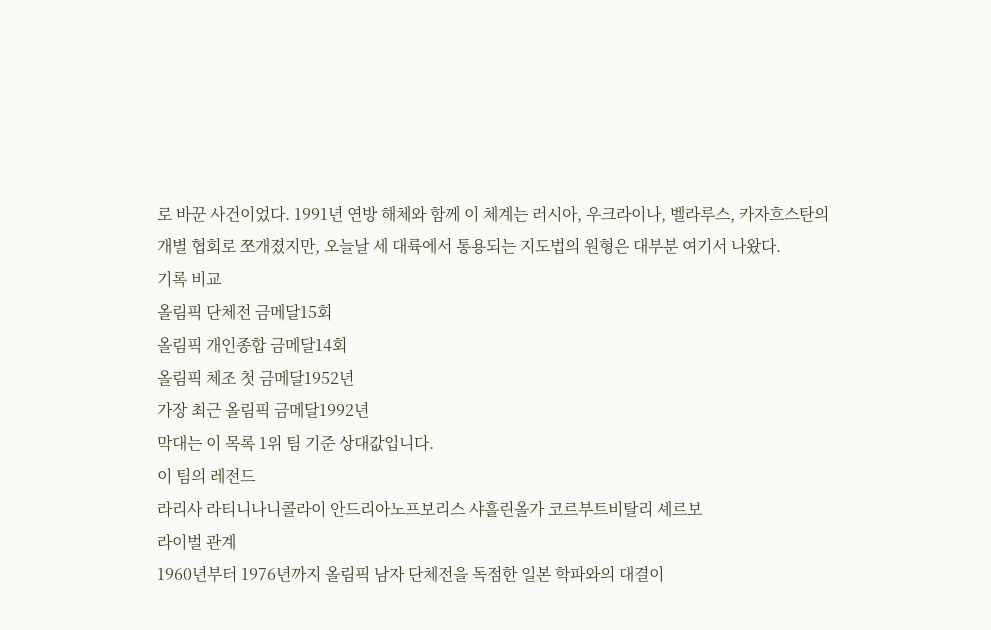로 바꾼 사건이었다. 1991년 연방 해체와 함께 이 체계는 러시아, 우크라이나, 벨라루스, 카자흐스탄의 개별 협회로 쪼개졌지만, 오늘날 세 대륙에서 통용되는 지도법의 원형은 대부분 여기서 나왔다.
기록 비교
올림픽 단체전 금메달15회
올림픽 개인종합 금메달14회
올림픽 체조 첫 금메달1952년
가장 최근 올림픽 금메달1992년
막대는 이 목록 1위 팀 기준 상대값입니다.
이 팀의 레전드
라리사 라티니나니콜라이 안드리아노프보리스 샤흘린올가 코르부트비탈리 셰르보
라이벌 관계
1960년부터 1976년까지 올림픽 남자 단체전을 독점한 일본 학파와의 대결이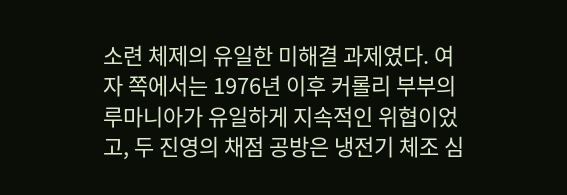소련 체제의 유일한 미해결 과제였다. 여자 쪽에서는 1976년 이후 커롤리 부부의 루마니아가 유일하게 지속적인 위협이었고, 두 진영의 채점 공방은 냉전기 체조 심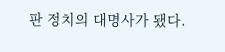판 정치의 대명사가 됐다.